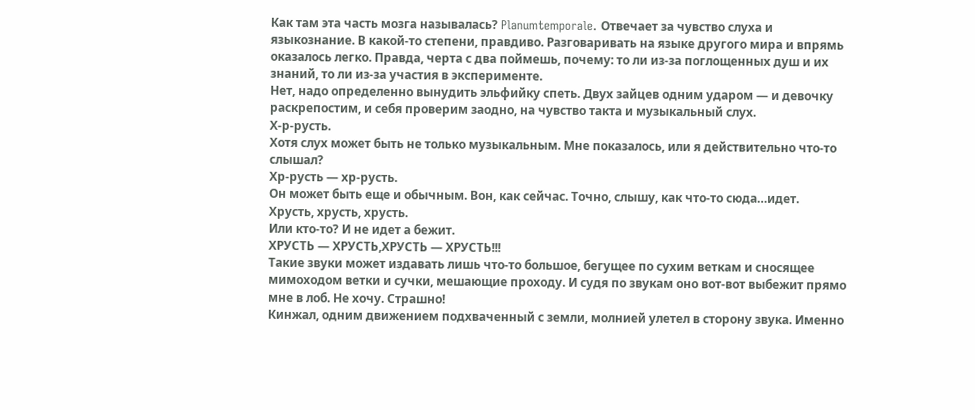Как там эта часть мозга называлась? Planumtemporale. Отвечает за чувство слуха и языкознание. В какой-то степени, правдиво. Разговаривать на языке другого мира и впрямь оказалось легко. Правда, черта с два поймешь, почему: то ли из-за поглощенных душ и их знаний, то ли из-за участия в эксперименте.
Нет, надо определенно вынудить эльфийку спеть. Двух зайцев одним ударом — и девочку раскрепостим, и себя проверим заодно, на чувство такта и музыкальный слух.
Х-р-русть.
Хотя слух может быть не только музыкальным. Мне показалось, или я действительно что-то слышал?
Хр-русть — хр-русть.
Он может быть еще и обычным. Вон, как сейчас. Точно, слышу, как что-то сюда…идет.
Хрусть, хрусть, хрусть.
Или кто-то? И не идет а бежит.
ХРУСТЬ — ХРУСТЬ,ХРУСТЬ — ХРУСТЬ!!!
Такие звуки может издавать лишь что-то большое, бегущее по сухим веткам и сносящее мимоходом ветки и сучки, мешающие проходу. И судя по звукам оно вот-вот выбежит прямо мне в лоб. Не хочу. Страшно!
Кинжал, одним движением подхваченный с земли, молнией улетел в сторону звука. Именно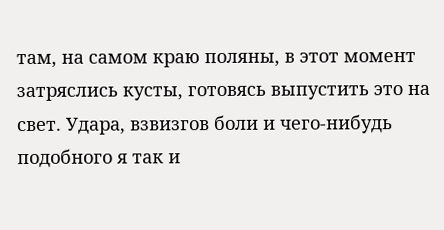там, на самом краю поляны, в этот момент затряслись кусты, готовясь выпустить это на свет. Удара, взвизгов боли и чего-нибудь подобного я так и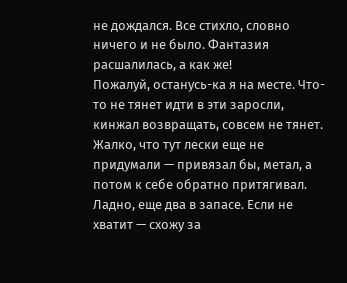не дождался. Все стихло, словно ничего и не было. Фантазия расшалилась, а как же!
Пожалуй, останусь-ка я на месте. Что-то не тянет идти в эти заросли, кинжал возвращать, совсем не тянет. Жалко, что тут лески еще не придумали — привязал бы, метал, а потом к себе обратно притягивал. Ладно, еще два в запасе. Если не хватит — схожу за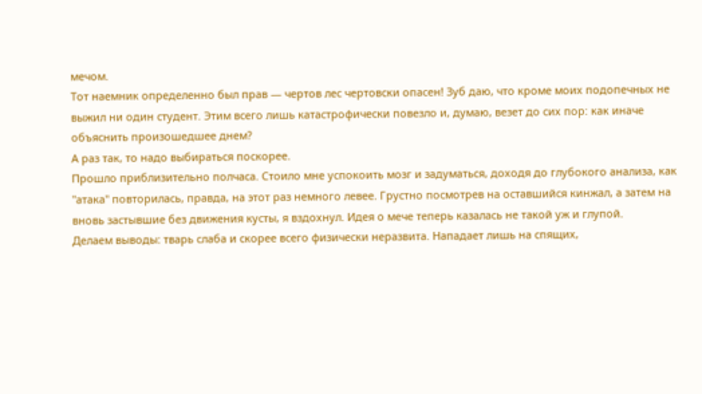мечом.
Тот наемник определенно был прав — чертов лес чертовски опасен! Зуб даю, что кроме моих подопечных не выжил ни один студент. Этим всего лишь катастрофически повезло и, думаю, везет до сих пор: как иначе объяснить произошедшее днем?
А раз так, то надо выбираться поскорее.
Прошло приблизительно полчаса. Стоило мне успокоить мозг и задуматься, доходя до глубокого анализа, как "атака" повторилась, правда, на этот раз немного левее. Грустно посмотрев на оставшийся кинжал, а затем на вновь застывшие без движения кусты, я вздохнул. Идея о мече теперь казалась не такой уж и глупой.
Делаем выводы: тварь слаба и скорее всего физически неразвита. Нападает лишь на спящих,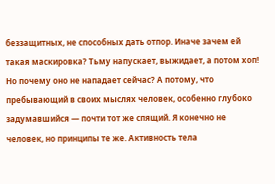беззащитных, не способных дать отпор. Иначе зачем ей такая маскировка? Тьму напускает, выжидает, а потом хоп!
Но почему оно не нападает сейчас? А потому, что пребывающий в своих мыслях человек, особенно глубоко задумавшийся — почти тот же спящий. Я конечно не человек, но принципы те же. Активность тела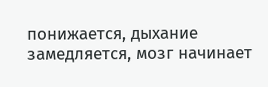понижается, дыхание замедляется, мозг начинает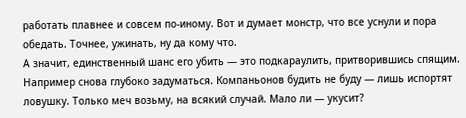работать плавнее и совсем по-иному. Вот и думает монстр, что все уснули и пора обедать. Точнее, ужинать, ну да кому что.
А значит, единственный шанс его убить — это подкараулить, притворившись спящим. Например снова глубоко задуматься. Компаньонов будить не буду — лишь испортят ловушку. Только меч возьму, на всякий случай. Мало ли — укусит?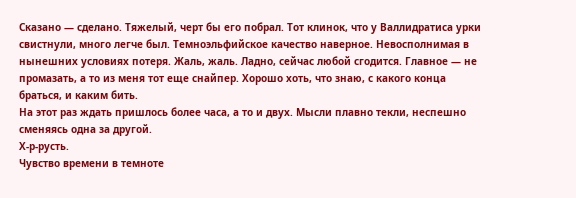Сказано — сделано. Тяжелый, черт бы его побрал. Тот клинок, что у Валлидратиса урки свистнули, много легче был. Темноэльфийское качество наверное. Невосполнимая в нынешних условиях потеря. Жаль, жаль. Ладно, сейчас любой сгодится. Главное — не промазать, а то из меня тот еще снайпер. Хорошо хоть, что знаю, с какого конца браться, и каким бить.
На этот раз ждать пришлось более часа, а то и двух. Мысли плавно текли, неспешно сменяясь одна за другой.
Х-р-русть.
Чувство времени в темноте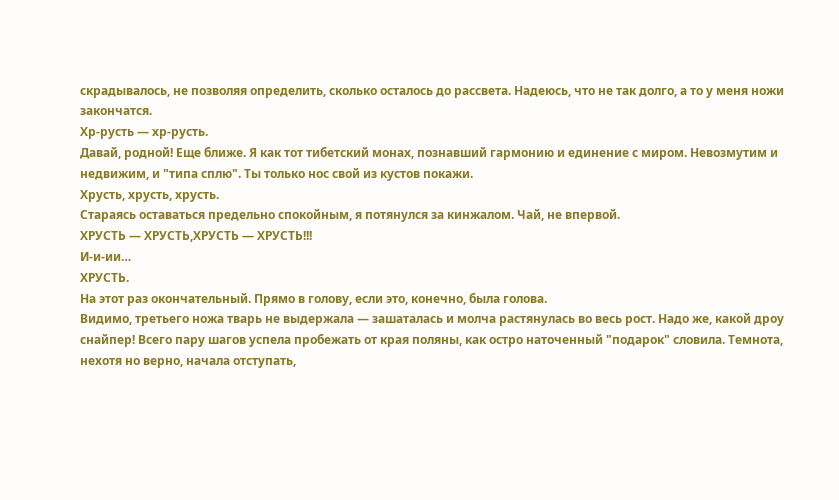скрадывалось, не позволяя определить, сколько осталось до рассвета. Надеюсь, что не так долго, а то у меня ножи закончатся.
Хр-русть — хр-русть.
Давай, родной! Еще ближе. Я как тот тибетский монах, познавший гармонию и единение с миром. Невозмутим и недвижим, и "типа сплю". Ты только нос свой из кустов покажи.
Хрусть, хрусть, хрусть.
Стараясь оставаться предельно спокойным, я потянулся за кинжалом. Чай, не впервой.
ХРУСТЬ — ХРУСТЬ,ХРУСТЬ — ХРУСТЬ!!!
И-и-ии…
ХРУСТЬ.
На этот раз окончательный. Прямо в голову, если это, конечно, была голова.
Видимо, третьего ножа тварь не выдержала — зашаталась и молча растянулась во весь рост. Надо же, какой дроу снайпер! Всего пару шагов успела пробежать от края поляны, как остро наточенный "подарок" словила. Темнота, нехотя но верно, начала отступать,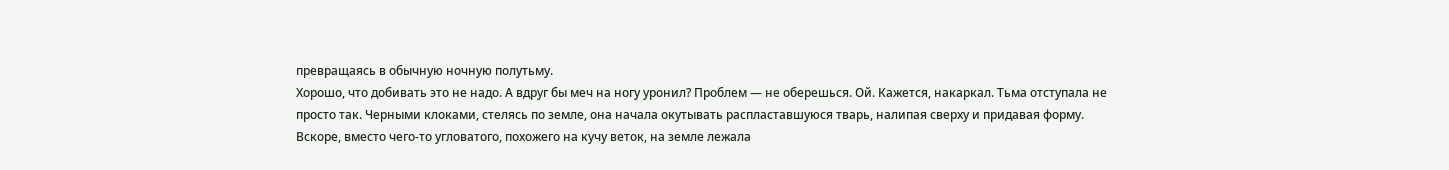превращаясь в обычную ночную полутьму.
Хорошо, что добивать это не надо. А вдруг бы меч на ногу уронил? Проблем — не оберешься. Ой. Кажется, накаркал. Тьма отступала не просто так. Черными клоками, стелясь по земле, она начала окутывать распластавшуюся тварь, налипая сверху и придавая форму.
Вскоре, вместо чего-то угловатого, похожего на кучу веток, на земле лежала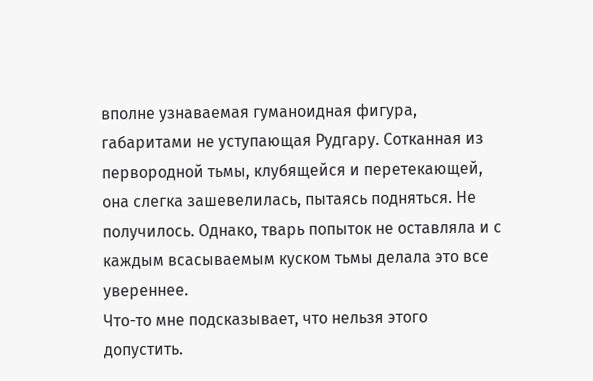вполне узнаваемая гуманоидная фигура, габаритами не уступающая Рудгару. Сотканная из первородной тьмы, клубящейся и перетекающей, она слегка зашевелилась, пытаясь подняться. Не получилось. Однако, тварь попыток не оставляла и с каждым всасываемым куском тьмы делала это все увереннее.
Что-то мне подсказывает, что нельзя этого допустить.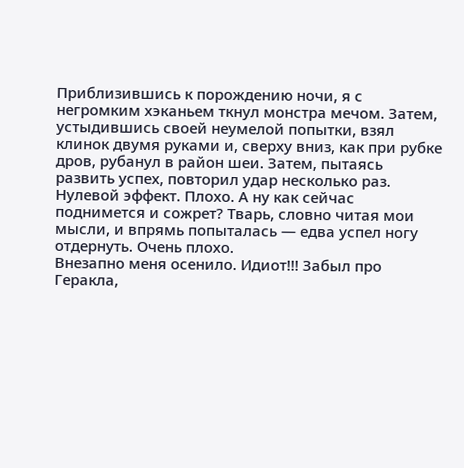Приблизившись к порождению ночи, я с негромким хэканьем ткнул монстра мечом. Затем, устыдившись своей неумелой попытки, взял клинок двумя руками и, сверху вниз, как при рубке дров, рубанул в район шеи. Затем, пытаясь развить успех, повторил удар несколько раз.
Нулевой эффект. Плохо. А ну как сейчас поднимется и сожрет? Тварь, словно читая мои мысли, и впрямь попыталась — едва успел ногу отдернуть. Очень плохо.
Внезапно меня осенило. Идиот!!! Забыл про Геракла,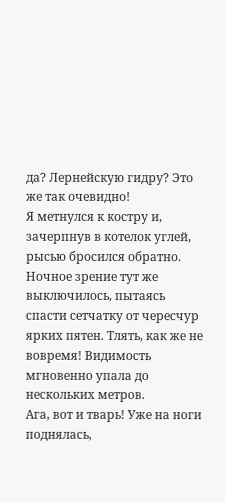да? Лернейскую гидру? Это же так очевидно!
Я метнулся к костру и, зачерпнув в котелок углей, рысью бросился обратно. Ночное зрение тут же выключилось, пытаясь спасти сетчатку от чересчур ярких пятен. Тлять, как же не вовремя! Видимость мгновенно упала до нескольких метров.
Ага, вот и тварь! Уже на ноги поднялась,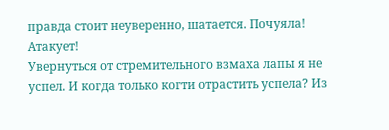правда стоит неуверенно, шатается. Почуяла! Атакует!
Увернуться от стремительного взмаха лапы я не успел. И когда только когти отрастить успела? Из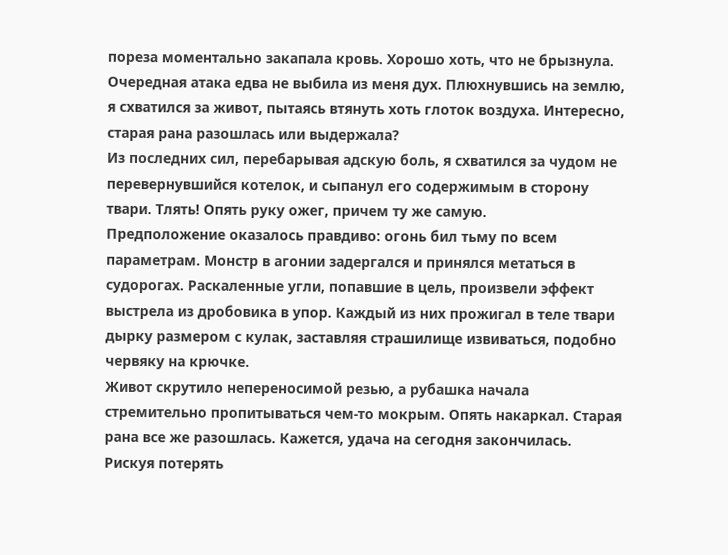пореза моментально закапала кровь. Хорошо хоть, что не брызнула.
Очередная атака едва не выбила из меня дух. Плюхнувшись на землю, я схватился за живот, пытаясь втянуть хоть глоток воздуха. Интересно, старая рана разошлась или выдержала?
Из последних сил, перебарывая адскую боль, я схватился за чудом не перевернувшийся котелок, и сыпанул его содержимым в сторону твари. Тлять! Опять руку ожег, причем ту же самую.
Предположение оказалось правдиво: огонь бил тьму по всем параметрам. Монстр в агонии задергался и принялся метаться в судорогах. Раскаленные угли, попавшие в цель, произвели эффект выстрела из дробовика в упор. Каждый из них прожигал в теле твари дырку размером с кулак, заставляя страшилище извиваться, подобно червяку на крючке.
Живот скрутило непереносимой резью, а рубашка начала стремительно пропитываться чем-то мокрым. Опять накаркал. Старая рана все же разошлась. Кажется, удача на сегодня закончилась.
Рискуя потерять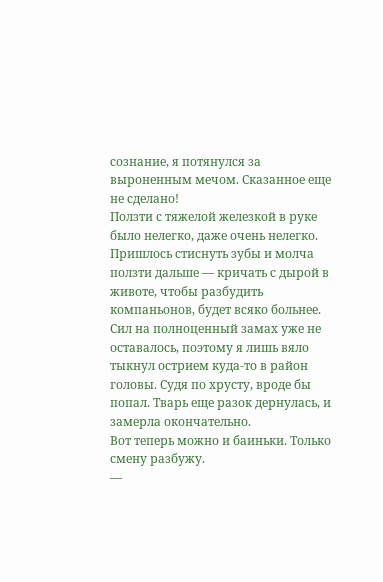сознание, я потянулся за выроненным мечом. Сказанное еще не сделано!
Ползти с тяжелой железкой в руке было нелегко, даже очень нелегко. Пришлось стиснуть зубы и молча ползти дальше — кричать с дырой в животе, чтобы разбудить компаньонов, будет всяко больнее.
Сил на полноценный замах уже не оставалось, поэтому я лишь вяло тыкнул острием куда-то в район головы. Судя по хрусту, вроде бы попал. Тварь еще разок дернулась, и замерла окончательно.
Вот теперь можно и баиньки. Только смену разбужу.
—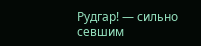Рудгар! — сильно севшим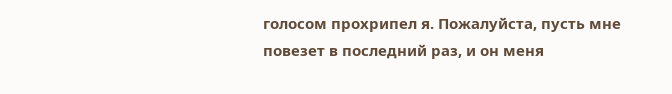голосом прохрипел я. Пожалуйста, пусть мне повезет в последний раз, и он меня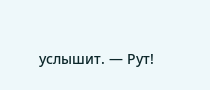услышит. — Рут!